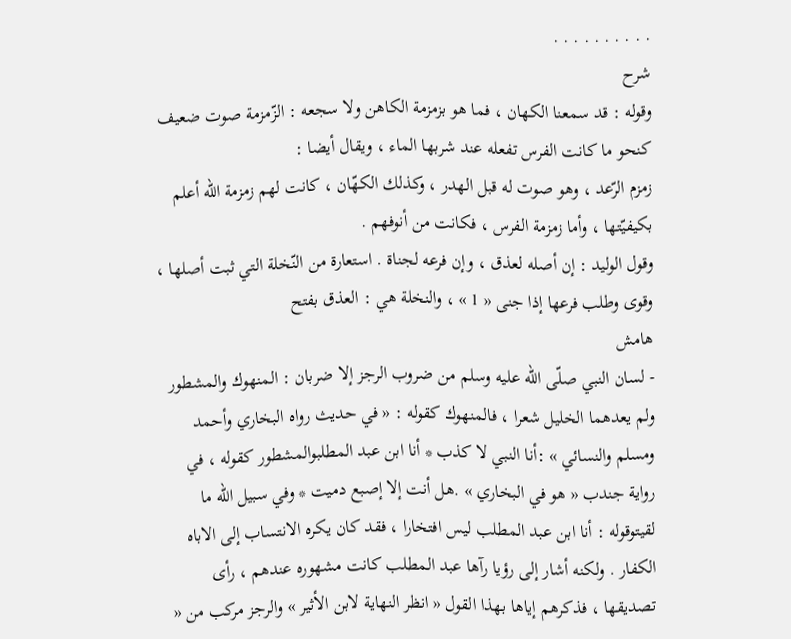. . . . . . . . . .
شرح
وقوله : قد سمعنا الكهان ، فما هو بزمزمة الكاهن ولا سجعه : الزّمزمة صوت ضعيف كنحو ما كانت الفرس تفعله عند شربها الماء ، ويقال أيضا :
زمزم الرّعد ، وهو صوت له قبل الهدر ، وكذلك الكهّان ، كانت لهم زمزمة اللّه أعلم بكيفيّتها ، وأما زمزمة الفرس ، فكانت من أنوفهم .
وقول الوليد : إن أصله لعذق ، وإن فرعه لجناة . استعارة من النّخلة التي ثبت أصلها ، وقوى وطلب فرعها إذا جنى « 1 » ، والنخلة هي : العذق بفتح
هامش
- لسان النبي صلّى اللّه عليه وسلم من ضروب الرجز إلا ضربان : المنهوك والمشطور ولم يعدهما الخليل شعرا ، فالمنهوك كقوله : « في حديث رواه البخاري وأحمد ومسلم والنسائي » :أنا النبي لا كذب * أنا ابن عبد المطلبوالمشطور كقوله ، في رواية جندب « هو في البخاري » .هل أنت إلا إصبع دميت * وفي سبيل اللّه ما لقيتوقوله : أنا ابن عبد المطلب ليس افتخارا ، فقد كان يكره الانتساب إلى الاباه الكفار . ولكنه أشار إلى رؤيا رآها عبد المطلب كانت مشهوره عندهم ، رأى تصديقها ، فذكرهم إياها بهذا القول « انظر النهاية لابن الأثير » والرجز مركب من «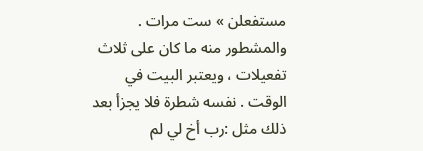مستفعلن » ست مرات . والمشطور منه ما كان على ثلاث تفعيلات ، ويعتبر البيت في الوقت . نفسه شطرة فلا يجزأ بعد ذلك مثل :رب أخ لي لم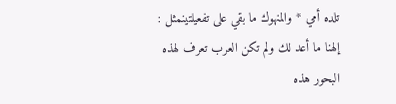تلده أمي * والمنهوك ما بقي على تفعيلتينمثل : إلهنا ما أعد لك ولم تكن العرب تعرف لهذه البحور هذه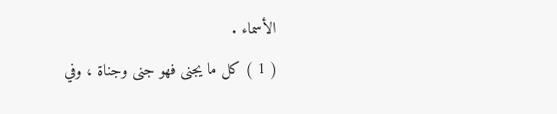الأسماء .
( 1 ) كل ما يجنى فهو جنى وجناة ، وفي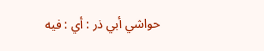حواشي أبي ذر : أي : فيه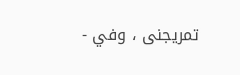تمريجنى ، وفي -